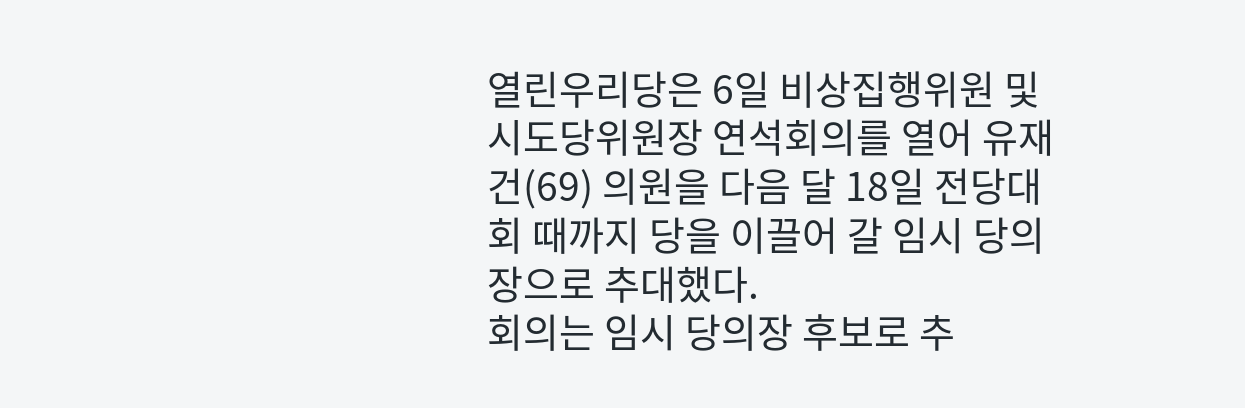열린우리당은 6일 비상집행위원 및 시도당위원장 연석회의를 열어 유재건(69) 의원을 다음 달 18일 전당대회 때까지 당을 이끌어 갈 임시 당의장으로 추대했다.
회의는 임시 당의장 후보로 추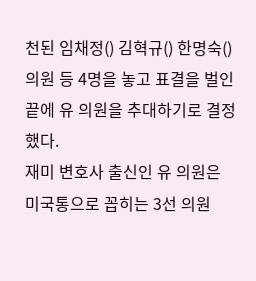천된 임채정() 김혁규() 한명숙() 의원 등 4명을 놓고 표결을 벌인 끝에 유 의원을 추대하기로 결정했다.
재미 변호사 출신인 유 의원은 미국통으로 꼽히는 3선 의원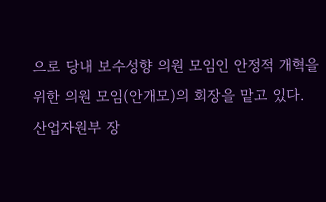으로 당내 보수성향 의원 모임인 안정적 개혁을 위한 의원 모임(안개모)의 회장을 맡고 있다.
산업자원부 장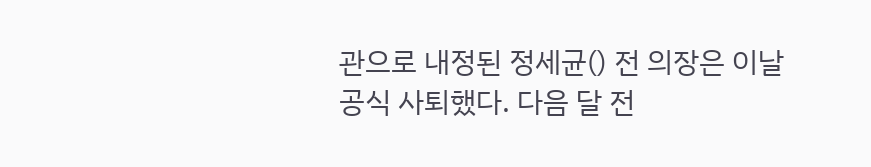관으로 내정된 정세균() 전 의장은 이날 공식 사퇴했다. 다음 달 전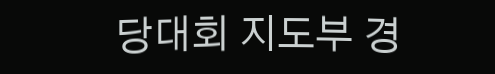당대회 지도부 경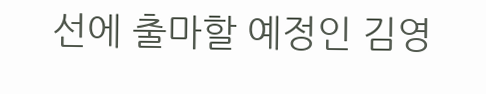선에 출마할 예정인 김영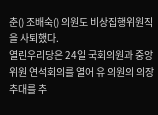춘() 조배숙() 의원도 비상집행위원직을 사퇴했다.
열린우리당은 24일 국회의원과 중앙위원 연석회의를 열어 유 의원의 의장 추대를 추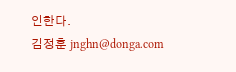인한다.
김정훈 jnghn@donga.com